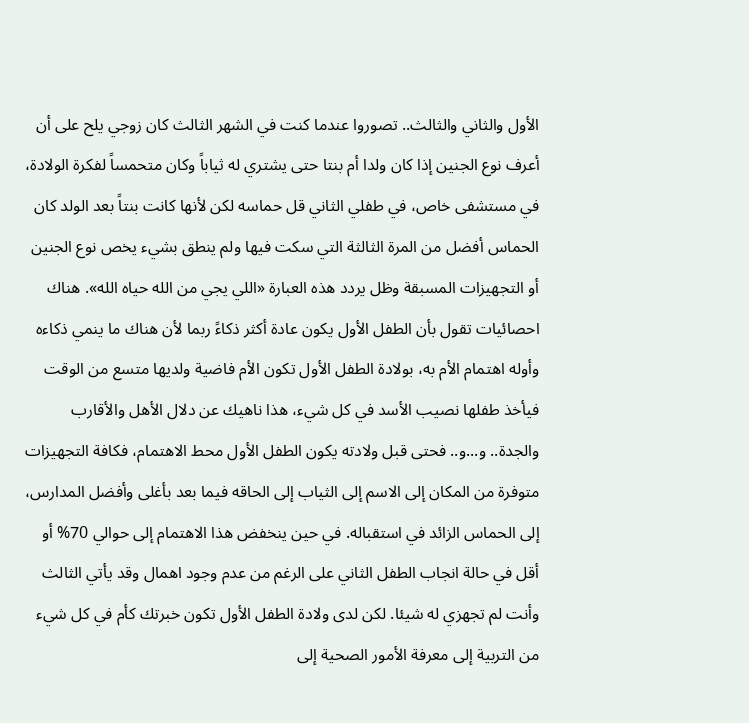الأول والثاني والثالث.. تصوروا عندما كنت في الشهر الثالث كان زوجي يلح على أن أعرف نوع الجنين إذا كان ولدا أم بنتا حتى يشتري له ثياباً وكان متحمساً لفكرة الولادة، في مستشفى خاص، في طفلي الثاني قل حماسه لكن لأنها كانت بنتاً بعد الولد كان الحماس أفضل من المرة الثالثة التي سكت فيها ولم ينطق بشيء يخص نوع الجنين أو التجهيزات المسبقة وظل يردد هذه العبارة «اللي يجي من الله حياه الله». هناك احصائيات تقول بأن الطفل الأول يكون عادة أكثر ذكاءً ربما لأن هناك ما ينمي ذكاءه وأوله اهتمام الأم به، بولادة الطفل الأول تكون الأم فاضية ولديها متسع من الوقت فيأخذ طفلها نصيب الأسد في كل شيء، هذا ناهيك عن دلال الأهل والأقارب والجدة.. و...و.. فحتى قبل ولادته يكون الطفل الأول محط الاهتمام، فكافة التجهيزات متوفرة من المكان إلى الاسم إلى الثياب إلى الحاقه فيما بعد بأغلى وأفضل المدارس، إلى الحماس الزائد في استقباله. في حين ينخفض هذا الاهتمام إلى حوالي 70% أو أقل في حالة انجاب الطفل الثاني على الرغم من عدم وجود اهمال وقد يأتي الثالث وأنت لم تجهزي له شيئا. لكن لدى ولادة الطفل الأول تكون خبرتك كأم في كل شيء من التربية إلى معرفة الأمور الصحية إلى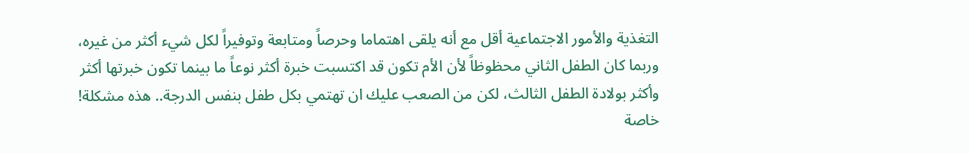التغذية والأمور الاجتماعية أقل مع أنه يلقى اهتماما وحرصاً ومتابعة وتوفيراً لكل شيء أكثر من غيره، وربما كان الطفل الثاني محظوظاً لأن الأم تكون قد اكتسبت خبرة أكثر نوعاً ما بينما تكون خبرتها أكثر وأكثر بولادة الطفل الثالث، لكن من الصعب عليك ان تهتمي بكل طفل بنفس الدرجة.. هذه مشكلة! خاصة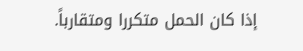إذا كان الحمل متكررا ومتقارباً.